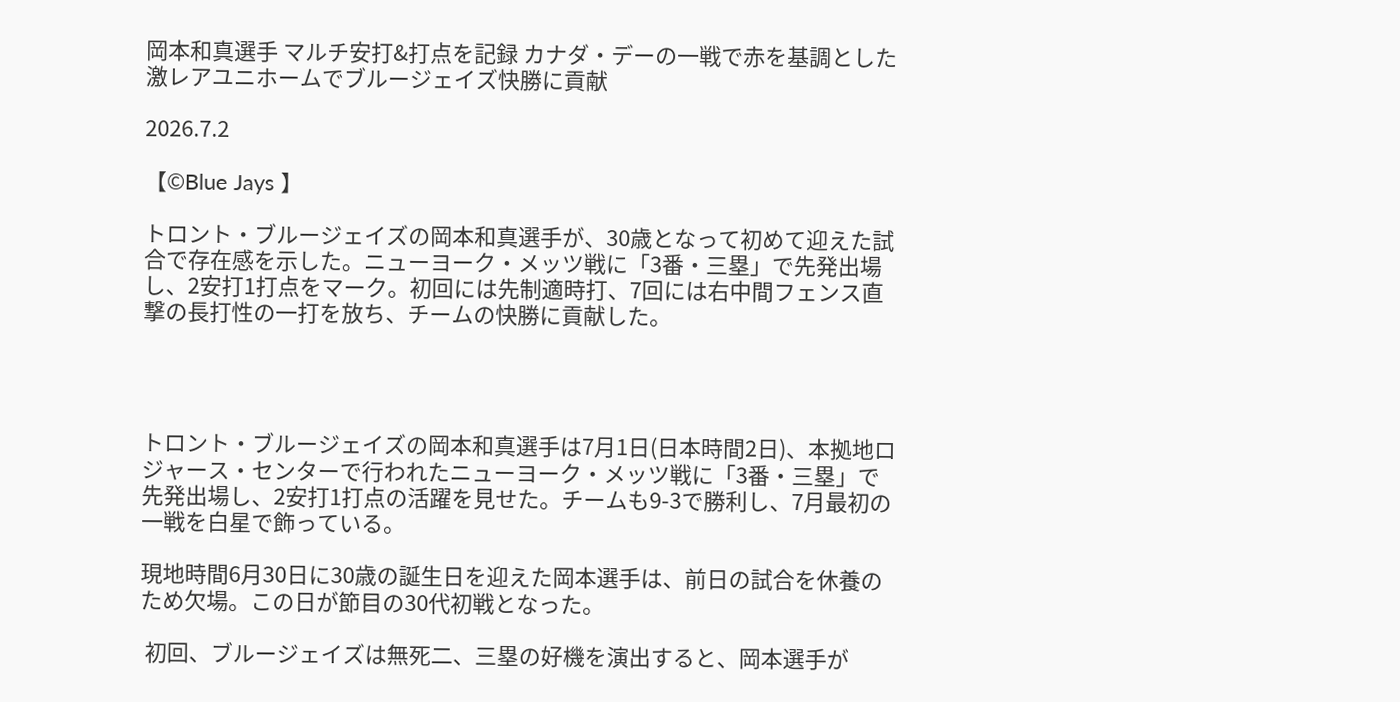岡本和真選手 マルチ安打&打点を記録 カナダ・デーの一戦で赤を基調とした激レアユニホームでブルージェイズ快勝に貢献

2026.7.2

【©Blue Jays 】

トロント・ブルージェイズの岡本和真選手が、30歳となって初めて迎えた試合で存在感を示した。ニューヨーク・メッツ戦に「3番・三塁」で先発出場し、2安打1打点をマーク。初回には先制適時打、7回には右中間フェンス直撃の長打性の一打を放ち、チームの快勝に貢献した。




トロント・ブルージェイズの岡本和真選手は7月1日(日本時間2日)、本拠地ロジャース・センターで行われたニューヨーク・メッツ戦に「3番・三塁」で先発出場し、2安打1打点の活躍を見せた。チームも9-3で勝利し、7月最初の一戦を白星で飾っている。

現地時間6月30日に30歳の誕生日を迎えた岡本選手は、前日の試合を休養のため欠場。この日が節目の30代初戦となった。

 初回、ブルージェイズは無死二、三塁の好機を演出すると、岡本選手が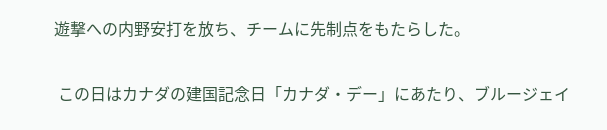遊撃への内野安打を放ち、チームに先制点をもたらした。

 この日はカナダの建国記念日「カナダ・デー」にあたり、ブルージェイ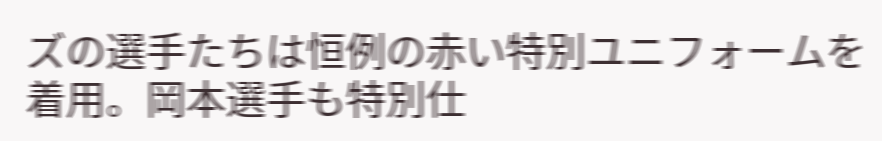ズの選手たちは恒例の赤い特別ユニフォームを着用。岡本選手も特別仕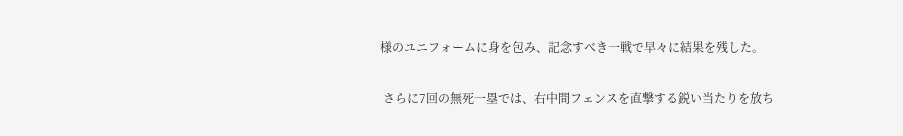様のユニフォームに身を包み、記念すべき一戦で早々に結果を残した。

 さらに7回の無死一塁では、右中間フェンスを直撃する鋭い当たりを放ち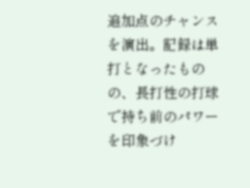追加点のチャンスを演出。記録は単打となったものの、長打性の打球で持ち前のパワーを印象づけ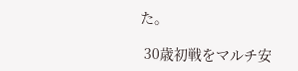た。

 30歳初戦をマルチ安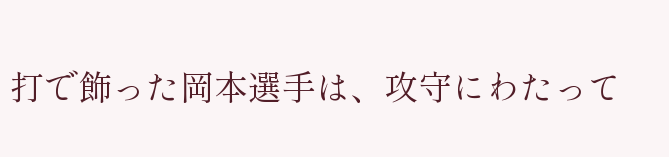打で飾った岡本選手は、攻守にわたって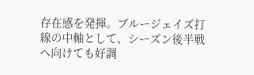存在感を発揮。ブルージェイズ打線の中軸として、シーズン後半戦へ向けても好調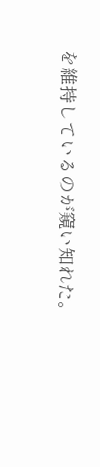を維持しているのが窺い知れた。